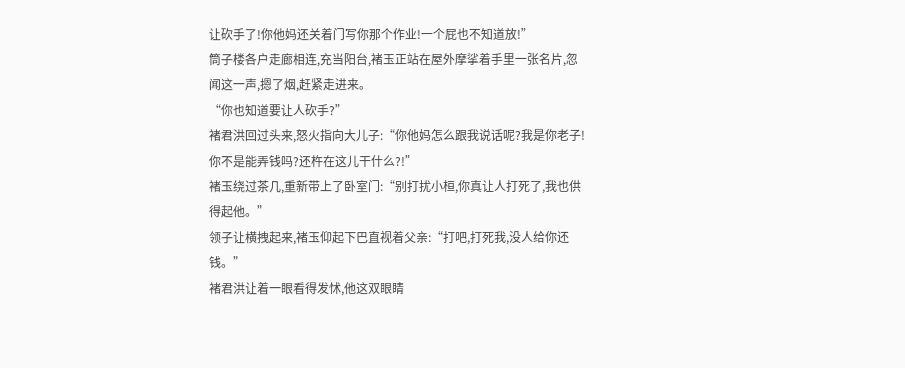让砍手了!你他妈还关着门写你那个作业!一个屁也不知道放!”
筒子楼各户走廊相连,充当阳台,褚玉正站在屋外摩挲着手里一张名片,忽闻这一声,摁了烟,赶紧走进来。
“你也知道要让人砍手?”
褚君洪回过头来,怒火指向大儿子:“你他妈怎么跟我说话呢?我是你老子!你不是能弄钱吗?还杵在这儿干什么?!”
褚玉绕过茶几,重新带上了卧室门:“别打扰小桓,你真让人打死了,我也供得起他。”
领子让横拽起来,褚玉仰起下巴直视着父亲:“打吧,打死我,没人给你还钱。”
褚君洪让着一眼看得发怵,他这双眼睛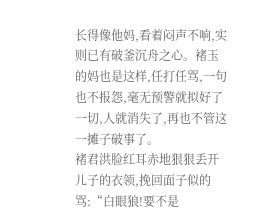长得像他妈,看着闷声不响,实则已有破釜沉舟之心。褚玉的妈也是这样,任打任骂,一句也不报怨,毫无预警就拟好了一切,人就消失了,再也不管这一摊子破事了。
褚君洪脸红耳赤地狠狠丢开儿子的衣领,挽回面子似的骂:“白眼狼!要不是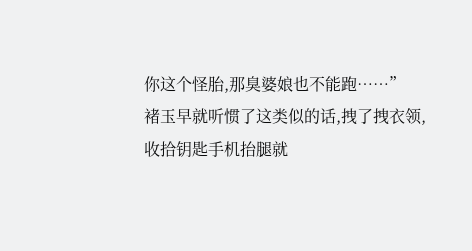你这个怪胎,那臭婆娘也不能跑……”
褚玉早就听惯了这类似的话,拽了拽衣领,收拾钥匙手机抬腿就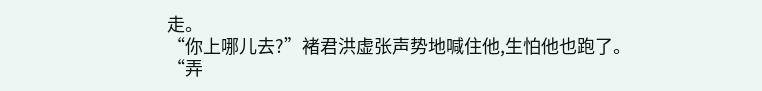走。
“你上哪儿去?”褚君洪虚张声势地喊住他,生怕他也跑了。
“弄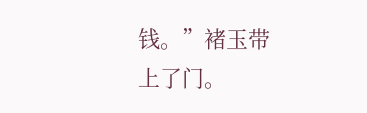钱。”褚玉带上了门。